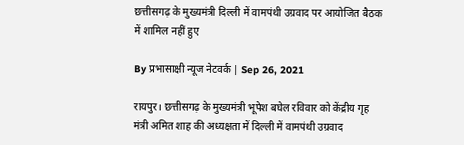छत्तीसगढ़ के मुख्यमंत्री दिल्ली में वामपंथी उग्रवाद पर आयोजित बैठक में शामिल नहीं हुए

By प्रभासाक्षी न्यूज नेटवर्क | Sep 26, 2021

रायपुर। छत्तीसगढ़ के मुख्यमंत्री भूपेश बघेल रविवार को केंद्रीय गृह मंत्री अमित शाह की अध्यक्षता में दिल्ली में वामपंथी उग्रवाद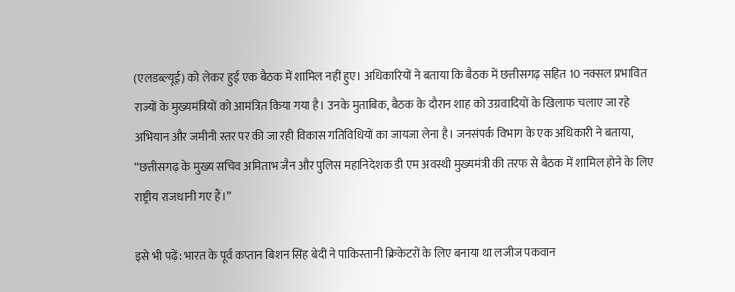(एलडब्ल्यूई) को लेकर हुई एक बैठक में शामिल नहीं हुए। अधिकारियों ने बताया कि बैठक में छत्तीसगढ़ सहित 10 नक्सल प्रभावित राज्यों के मुख्यमंत्रियों को आमंत्रित किया गया है। उनके मुताबिक, बैठक के दौरान शाह को उग्रवादियों के खिलाफ चलाए जा रहे अभियान और जमीनी स्तर पर की जा रही विकास गतिविधियों का जायजा लेना है। जनसंपर्क विभाग के एक अधिकारी ने बताया, “छत्तीसगढ़ के मुख्य सचिव अमिताभ जैन और पुलिस महानिदेशक डी एम अवस्थी मुख्यमंत्री की तरफ से बैठक में शामिल होने के लिए राष्ट्रीय राजधानी गए हैं।”

इसे भी पढ़ें: भारत के पूर्व कप्तान बिशन सिंह बेदी ने पाकिस्तानी क्रिकेटरों के लिए बनाया था लजीज पकवान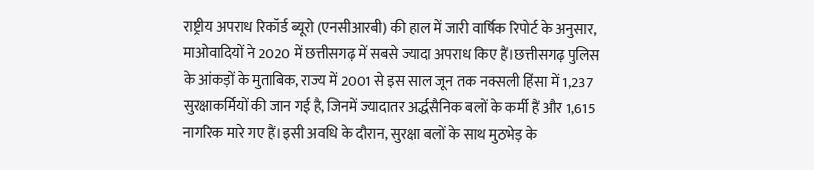राष्ट्रीय अपराध रिकॉर्ड ब्यूरो (एनसीआरबी) की हाल में जारी वार्षिक रिपोर्ट के अनुसार, माओवादियों ने 2020 में छत्तीसगढ़ में सबसे ज्यादा अपराध किए हैं।छत्तीसगढ़ पुलिस के आंकड़ों के मुताबिक, राज्य में 2001 से इस साल जून तक नक्सली हिंसा में 1,237 सुरक्षाकर्मियों की जान गई है, जिनमें ज्यादातर अर्द्धसैनिक बलों के कर्मी हैं और 1,615 नागरिक मारे गए हैं।इसी अवधि के दौरान, सुरक्षा बलों के साथ मुठभेड़ के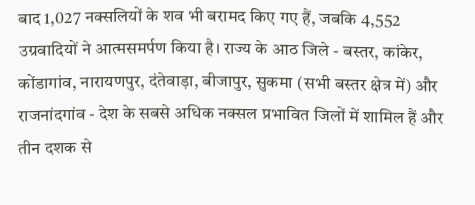बाद 1,027 नक्सलियों के शव भी बरामद किए गए हैं, जबकि 4,552 उग्रवादियों ने आत्मसमर्पण किया है। राज्य के आठ जिले - बस्तर, कांकेर, कोंडागांव, नारायणपुर, दंतेवाड़ा, बीजापुर, सुकमा (सभी बस्तर क्षेत्र में) और राजनांदगांव - देश के सबसे अधिक नक्सल प्रभावित जिलों में शामिल हैं और तीन दशक से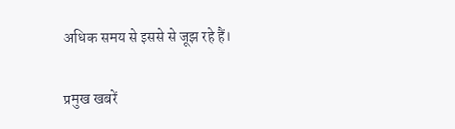अधिक समय से इससे से जूझ रहे हैं।

प्रमुख खबरें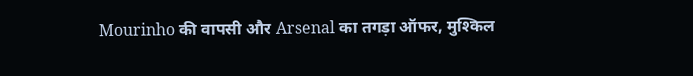Mourinho की वापसी और Arsenal का तगड़ा ऑफर, मुश्किल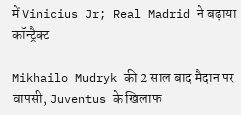में Vinicius Jr; Real Madrid ने बढ़ाया कॉन्ट्रैक्ट

Mikhailo Mudryk की 2 साल बाद मैदान पर वापसी, Juventus के खिलाफ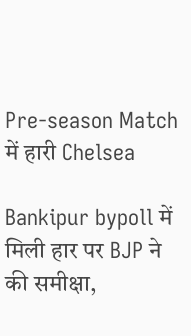Pre-season Match में हारी Chelsea

Bankipur bypoll में मिली हार पर BJP ने की समीक्षा,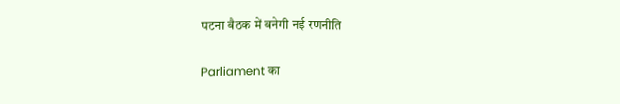पटना बैठक में बनेगी नई रणनीति

Parliament का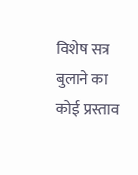विशेष सत्र बुलाने का कोई प्रस्ताव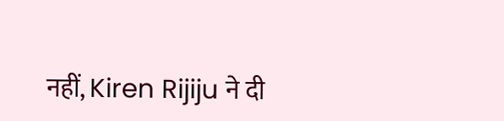नहीं, Kiren Rijiju ने दी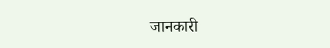जानकारी